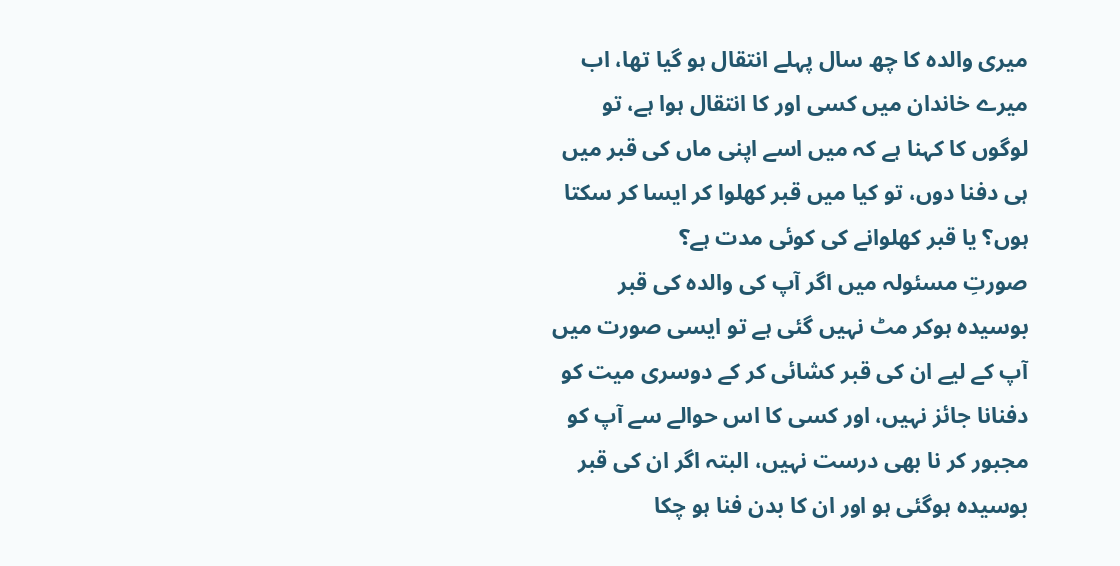میری والدہ کا چھ سال پہلے انتقال ہو گیا تھا، اب میرے خاندان میں کسی اور کا انتقال ہوا ہے، تو لوگوں کا کہنا ہے کہ میں اسے اپنی ماں کی قبر میں ہی دفنا دوں، تو کیا میں قبر کھلوا کر ایسا کر سکتا ہوں؟ یا قبر کھلوانے کی کوئی مدت ہے؟
صورتِ مسئولہ میں اگر آپ کی والدہ کی قبر بوسیدہ ہوکر مٹ نہیں گئی ہے تو ایسی صورت میں آپ کے لیے ان کی قبر کشائی کر کے دوسری میت کو دفنانا جائز نہیں، اور کسی کا اس حوالے سے آپ کو مجبور کر نا بھی درست نہیں، البتہ اگر ان کی قبر بوسیدہ ہوگئی ہو اور ان کا بدن فنا ہو چکا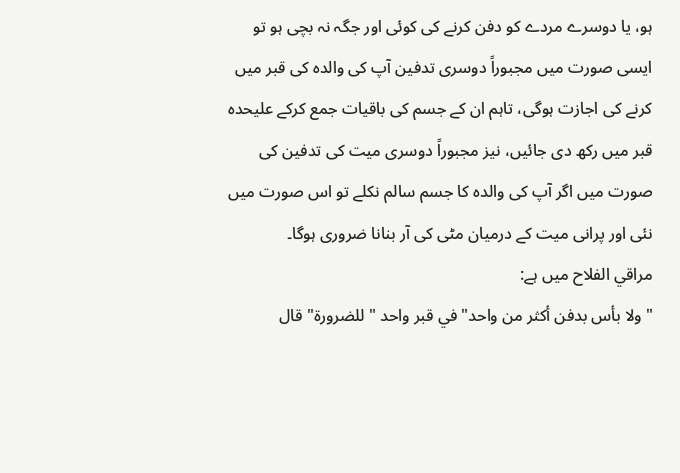ہو، یا دوسرے مردے کو دفن کرنے کی کوئی اور جگہ نہ بچی ہو تو ایسی صورت میں مجبوراً دوسری تدفین آپ کی والدہ کی قبر میں کرنے کی اجازت ہوگی، تاہم ان کے جسم کی باقیات جمع کرکے علیحدہ قبر میں رکھ دی جائیں، نیز مجبوراً دوسری میت کی تدفین کی صورت میں اگر آپ کی والدہ کا جسم سالم نکلے تو اس صورت میں نئی اور پرانی میت کے درمیان مٹی کی آر بنانا ضروری ہوگا۔
مراقي الفلاح میں ہے:
"ولا بأس بدفن أكثر من واحد" في قبر واحد "للضرورة" قال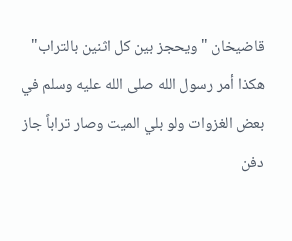قاضيخان "ويحجز بين كل اثنين بالتراب" هكذا أمر رسول الله صلى الله عليه وسلم في بعض الغزوات ولو بلي الميت وصار تراباً جاز دفن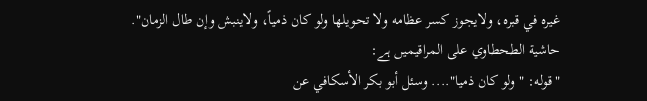غيره في قبره، ولايجوز كسر عظامه ولا تحويلها ولو كان ذمياً، ولاينبش وإن طال الزمان".
حاشية الطحطاوي علی المراقيمیں ہے:
"قوله: "ولو كان ذميا".... وسئل أبو بكر الأسكافي عن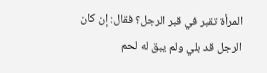المرأة تقبر في قبر الرجل؟ فقال: إن كان الرجل قد بلي ولم يبق له لحم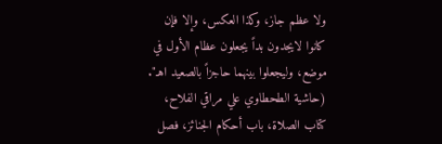ولا عظم جاز، وكذا العكس، وإلا فإن كانوا لايجدون بداً يجعلون عظام الأول في موضع، وليجعلوا بينهما حاجزاً بالصعيد اهـ". (حاشية الطحطاوي علي مراقي الفلاح، كتاب الصلاة، باب أحكام الجنائز، فصل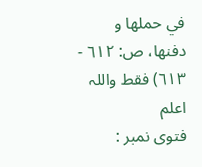في حملها و دفنها، ص: ٦١٢ - ٦١٣) فقط واللہ اعلم
فتوی نمبر :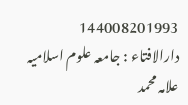144008201993
دارالافتاء : جامعہ علوم اسلامیہ علامہ محمد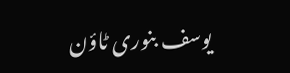یوسف بنوری ٹاؤن